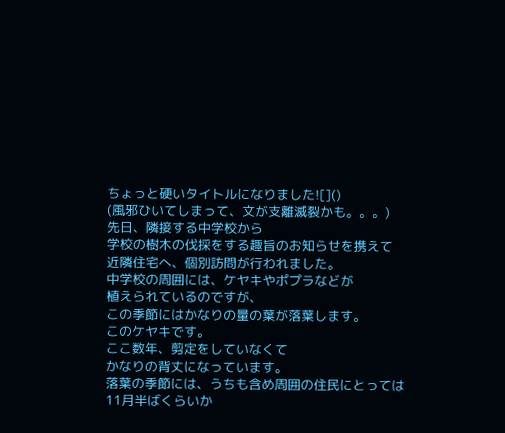ちょっと硬いタイトルになりました![]()
(風邪ひいてしまって、文が支離滅裂かも。。。)
先日、隣接する中学校から
学校の樹木の伐採をする趣旨のお知らせを携えて
近隣住宅へ、個別訪問が行われました。
中学校の周囲には、ケヤキやポプラなどが
植えられているのですが、
この季節にはかなりの量の葉が落葉します。
このケヤキです。
ここ数年、剪定をしていなくて
かなりの背丈になっています。
落葉の季節には、うちも含め周囲の住民にとっては
11月半ばくらいか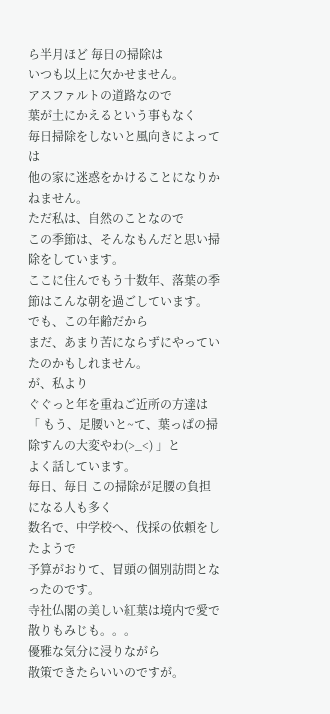ら半月ほど 毎日の掃除は
いつも以上に欠かせません。
アスファルトの道路なので
葉が土にかえるという事もなく
毎日掃除をしないと風向きによっては
他の家に迷惑をかけることになりかねません。
ただ私は、自然のことなので
この季節は、そんなもんだと思い掃除をしています。
ここに住んでもう十数年、落葉の季節はこんな朝を過ごしています。
でも、この年齢だから
まだ、あまり苦にならずにやっていたのかもしれません。
が、私より
ぐぐっと年を重ねご近所の方達は
「 もう、足腰いと~て、葉っぱの掃除すんの大変やわ(>_<) 」と
よく話しています。
毎日、毎日 この掃除が足腰の負担になる人も多く
数名で、中学校へ、伐採の依頼をしたようで
予算がおりて、冒頭の個別訪問となったのです。
寺社仏閣の美しい紅葉は境内で愛で
散りもみじも。。。
優雅な気分に浸りながら
散策できたらいいのですが。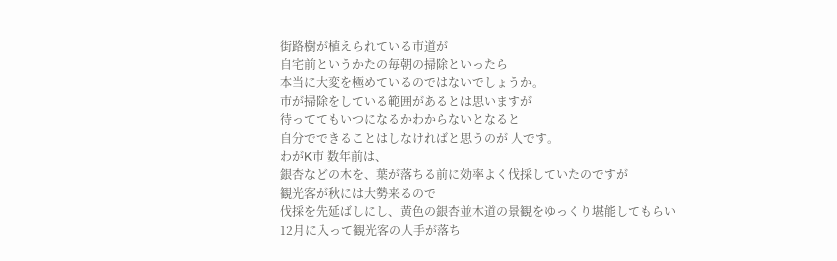街路樹が植えられている市道が
自宅前というかたの毎朝の掃除といったら
本当に大変を極めているのではないでしょうか。
市が掃除をしている範囲があるとは思いますが
待っててもいつになるかわからないとなると
自分でできることはしなければと思うのが 人です。
わがK市 数年前は、
銀杏などの木を、葉が落ちる前に効率よく伐採していたのですが
観光客が秋には大勢来るので
伐採を先延ばしにし、黄色の銀杏並木道の景観をゆっくり堪能してもらい
12月に入って観光客の人手が落ち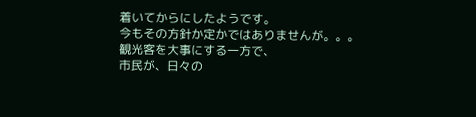着いてからにしたようです。
今もその方針か定かではありませんが。。。
観光客を大事にする一方で、
市民が、日々の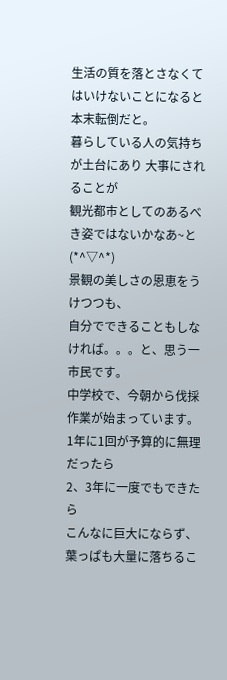生活の質を落とさなくてはいけないことになると
本末転倒だと。
暮らしている人の気持ちが土台にあり 大事にされることが
観光都市としてのあるべき姿ではないかなあ~と(*^▽^*)
景観の美しさの恩恵をうけつつも、
自分でできることもしなければ。。。と、思う一市民です。
中学校で、今朝から伐採作業が始まっています。
1年に1回が予算的に無理だったら
2、3年に一度でもできたら
こんなに巨大にならず、葉っぱも大量に落ちるこ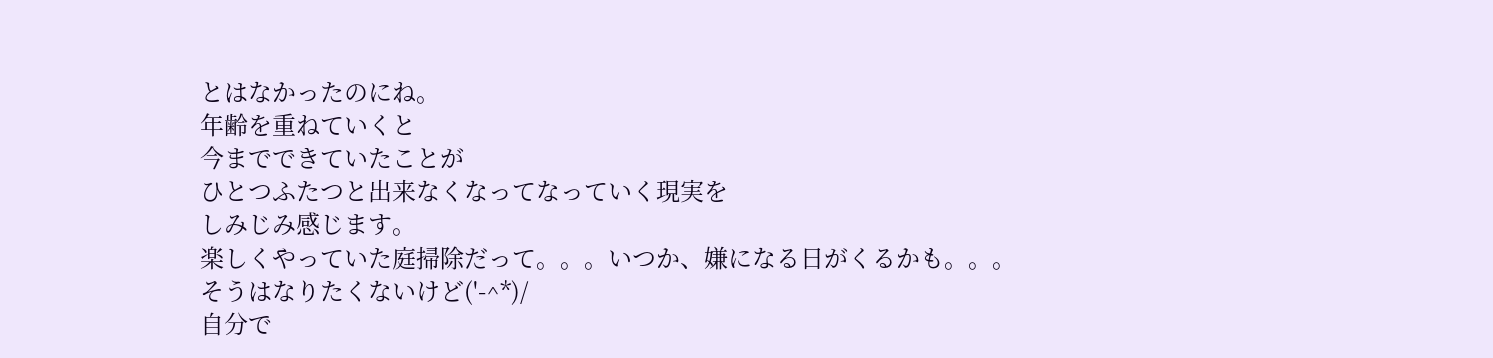とはなかったのにね。
年齢を重ねていくと
今までできていたことが
ひとつふたつと出来なくなってなっていく現実を
しみじみ感じます。
楽しくやっていた庭掃除だって。。。いつか、嫌になる日がくるかも。。。
そうはなりたくないけど('-^*)/
自分で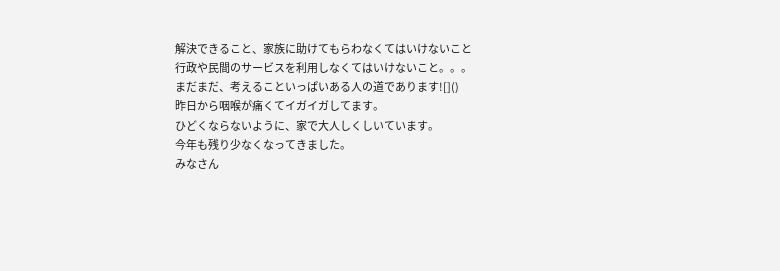解決できること、家族に助けてもらわなくてはいけないこと
行政や民間のサービスを利用しなくてはいけないこと。。。
まだまだ、考えることいっぱいある人の道であります![]()
昨日から咽喉が痛くてイガイガしてます。
ひどくならないように、家で大人しくしいています。
今年も残り少なくなってきました。
みなさん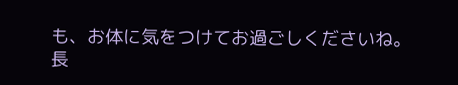も、お体に気をつけてお過ごしくださいね。
長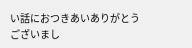い話におつきあいありがとうございまし